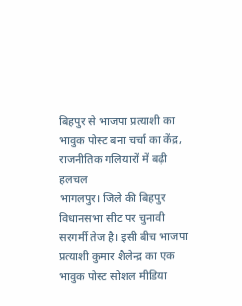बिहपुर से भाजपा प्रत्याशी का भावुक पोस्ट बना चर्चा का केंद्र, राजनीतिक गलियारों में बढ़ी हलचल
भागलपुर। जिले की बिहपुर विधानसभा सीट पर चुनावी सरगर्मी तेज है। इसी बीच भाजपा प्रत्याशी कुमार शैलेन्द्र का एक भावुक पोस्ट सोशल मीडिया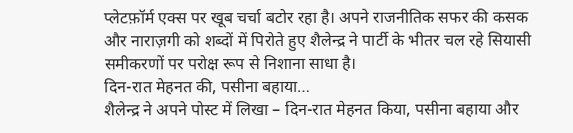प्लेटफ़ॉर्म एक्स पर खूब चर्चा बटोर रहा है। अपने राजनीतिक सफर की कसक और नाराज़गी को शब्दों में पिरोते हुए शैलेन्द्र ने पार्टी के भीतर चल रहे सियासी समीकरणों पर परोक्ष रूप से निशाना साधा है।
दिन-रात मेहनत की, पसीना बहाया…
शैलेन्द्र ने अपने पोस्ट में लिखा – दिन-रात मेहनत किया, पसीना बहाया और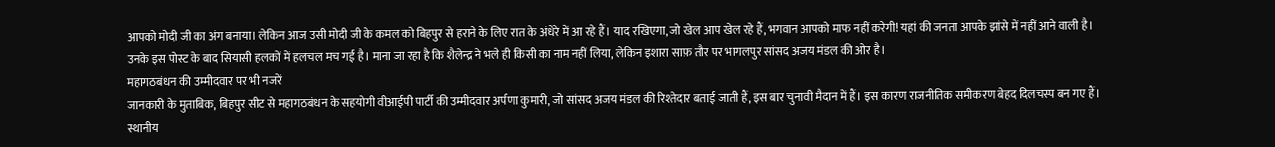आपको मोदी जी का अंग बनाया। लेकिन आज उसी मोदी जी के कमल को बिहपुर से हराने के लिए रात के अंधेरे में आ रहे हैं। याद रखिएगा, जो खेल आप खेल रहे हैं, भगवान आपको माफ नहीं करेगी! यहां की जनता आपके झांसे में नहीं आने वाली है।
उनके इस पोस्ट के बाद सियासी हलकों में हलचल मच गई है। माना जा रहा है कि शैलेन्द्र ने भले ही किसी का नाम नहीं लिया, लेकिन इशारा साफ़ तौर पर भागलपुर सांसद अजय मंडल की ओर है।
महागठबंधन की उम्मीदवार पर भी नजरें
जानकारी के मुताबिक, बिहपुर सीट से महागठबंधन के सहयोगी वीआईपी पार्टी की उम्मीदवार अर्पणा कुमारी, जो सांसद अजय मंडल की रिश्तेदार बताई जाती हैं, इस बार चुनावी मैदान में हैं। इस कारण राजनीतिक समीकरण बेहद दिलचस्प बन गए हैं।
स्थानीय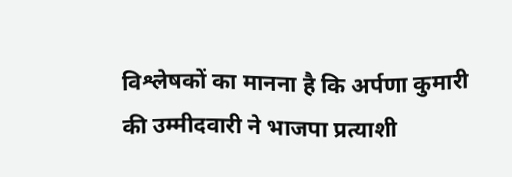विश्लेषकों का मानना है कि अर्पणा कुमारी की उम्मीदवारी ने भाजपा प्रत्याशी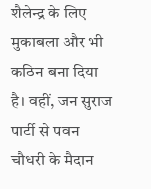शैलेन्द्र के लिए मुकाबला और भी कठिन बना दिया है। वहीं, जन सुराज पार्टी से पवन चौधरी के मैदान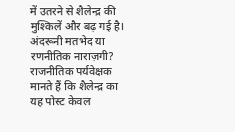में उतरने से शैलेन्द्र की मुश्किलें और बढ़ गई है।
अंदरूनी मतभेद या रणनीतिक नाराज़गी?
राजनीतिक पर्यवेक्षक मानते हैं कि शैलेन्द्र का यह पोस्ट केवल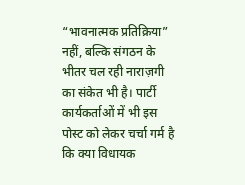“भावनात्मक प्रतिक्रिया” नहीं, बल्कि संगठन के भीतर चल रही नाराज़गी का संकेत भी है। पार्टी कार्यकर्ताओं में भी इस पोस्ट को लेकर चर्चा गर्म है कि क्या विधायक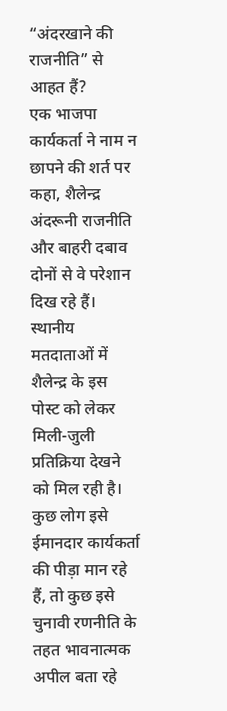“अंदरखाने की राजनीति” से आहत हैं?
एक भाजपा कार्यकर्ता ने नाम न छापने की शर्त पर कहा, शैलेन्द्र अंदरूनी राजनीति और बाहरी दबाव दोनों से वे परेशान दिख रहे हैं। स्थानीय मतदाताओं में शैलेन्द्र के इस पोस्ट को लेकर मिली-जुली प्रतिक्रिया देखने को मिल रही है। कुछ लोग इसे ईमानदार कार्यकर्ता की पीड़ा मान रहे हैं, तो कुछ इसे चुनावी रणनीति के तहत भावनात्मक अपील बता रहे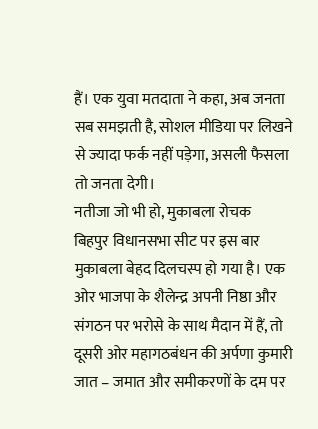हैं। एक युवा मतदाता ने कहा, अब जनता सब समझती है, सोशल मीडिया पर लिखने से ज्यादा फर्क नहीं पड़ेगा, असली फैसला तो जनता देगी।
नतीजा जो भी हो, मुकाबला रोचक
बिहपुर विधानसभा सीट पर इस बार मुकाबला बेहद दिलचस्प हो गया है। एक ओर भाजपा के शैलेन्द्र अपनी निष्ठा और संगठन पर भरोसे के साथ मैदान में हैं, तो दूसरी ओर महागठबंधन की अर्पणा कुमारी जात – जमात और समीकरणों के दम पर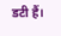डटी हैं।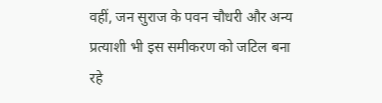वहीं, जन सुराज के पवन चौधरी और अन्य प्रत्याशी भी इस समीकरण को जटिल बना रहे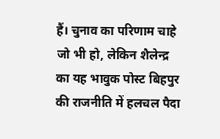हैं। चुनाव का परिणाम चाहे जो भी हो, लेकिन शैलेन्द्र का यह भावुक पोस्ट बिहपुर की राजनीति में हलचल पैदा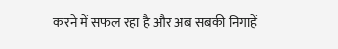करने में सफल रहा है और अब सबकी निगाहें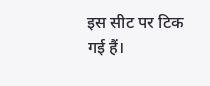इस सीट पर टिक गई हैं।